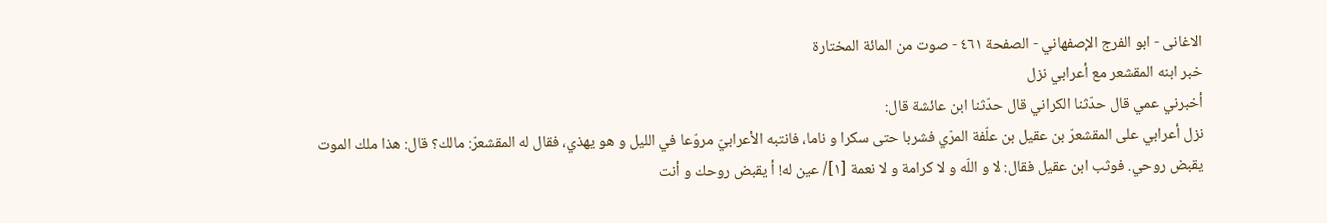الاغانی - ابو الفرج الإصفهاني - الصفحة ٤٦١ - صوت من المائة المختارة
خبر ابنه المقشعر مع أعرابي نزل
أخبرني عمي قال حدّثنا الكراني قال حدّثنا ابن عائشة قال:
نزل أعرابي على المقشعرّ بن عقيل بن علّفة المرّي فشربا حتى سكرا و ناما، فانتبه الأعرابيّ مروّعا في الليل و هو يهذي، فقال له المقشعرّ: مالك؟ قال: هذا ملك الموت يقبض روحي. فوثب ابن عقيل فقال: لا و اللّه و لا كرامة و لا نعمة [١]/ عين له! أ يقبض روحك و أنت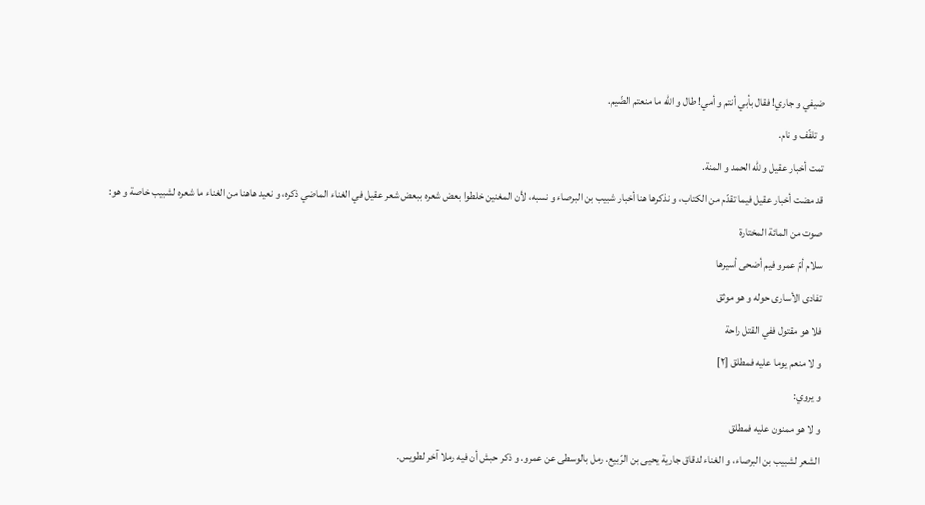ضيفي و جاري! فقال بأبي أنتم و أمي! طال و اللّه ما منعتم الضّيم.
و تلفّف و نام.
تمت أخبار عقيل و للّه الحمد و المنة.
قد مضت أخبار عقيل فيما تقدّم من الكتاب، و نذكرها هنا أخبار شبيب بن البرصاء و نسبه، لأن المغنين خلطوا بعض شعره ببعض شعر عقيل في الغناء الماضي ذكره، و نعيد هاهنا من الغناء ما شعره لشبيب خاصة و هو:
صوت من المائة المختارة
سلام أمّ عمرو فيم أضحى أسيرها
تفادى الأسارى حوله و هو موثق
فلا هو مقتول ففي القتل راحة
و لا منعم يوما عليه فمطلق [٢]
و يروي:
و لا هو ممنون عليه فمطلق
الشعر لشبيب بن البرصاء، و الغناء لدقاق جارية يحيى بن الرّبيع. رمل بالوسطى عن عمرو. و ذكر حبش أن فيه رملا آخر لطويس.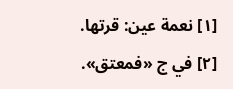[١] نعمة عين: قرتها.
[٢] في ج «فمعتق».